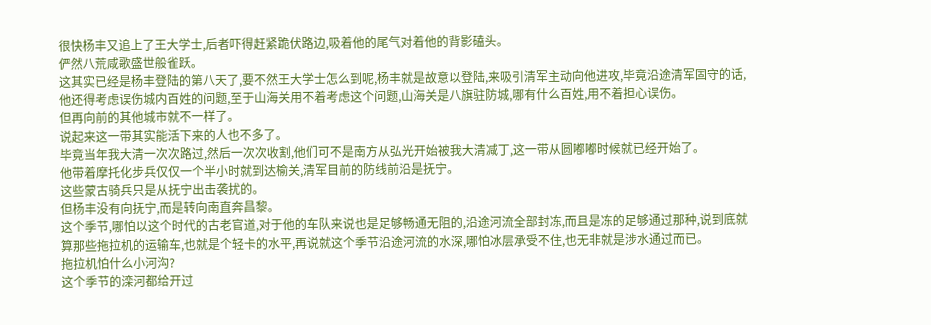很快杨丰又追上了王大学士,后者吓得赶紧跪伏路边,吸着他的尾气对着他的背影磕头。
俨然八荒咸歌盛世般雀跃。
这其实已经是杨丰登陆的第八天了,要不然王大学士怎么到呢,杨丰就是故意以登陆,来吸引清军主动向他进攻,毕竟沿途清军固守的话,他还得考虑误伤城内百姓的问题,至于山海关用不着考虑这个问题,山海关是八旗驻防城,哪有什么百姓,用不着担心误伤。
但再向前的其他城市就不一样了。
说起来这一带其实能活下来的人也不多了。
毕竟当年我大清一次次路过,然后一次次收割,他们可不是南方从弘光开始被我大清减丁,这一带从圆嘟嘟时候就已经开始了。
他带着摩托化步兵仅仅一个半小时就到达榆关,清军目前的防线前沿是抚宁。
这些蒙古骑兵只是从抚宁出击袭扰的。
但杨丰没有向抚宁,而是转向南直奔昌黎。
这个季节,哪怕以这个时代的古老官道,对于他的车队来说也是足够畅通无阻的,沿途河流全部封冻,而且是冻的足够通过那种,说到底就算那些拖拉机的运输车,也就是个轻卡的水平,再说就这个季节沿途河流的水深,哪怕冰层承受不住,也无非就是涉水通过而已。
拖拉机怕什么小河沟?
这个季节的滦河都给开过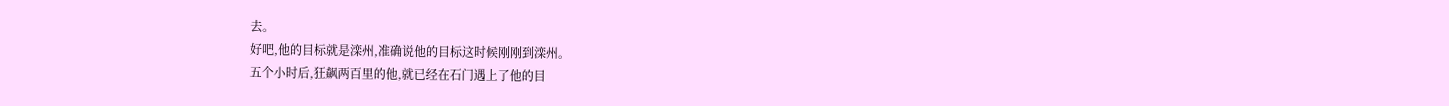去。
好吧,他的目标就是滦州,准确说他的目标这时候刚刚到滦州。
五个小时后,狂飙两百里的他,就已经在石门遇上了他的目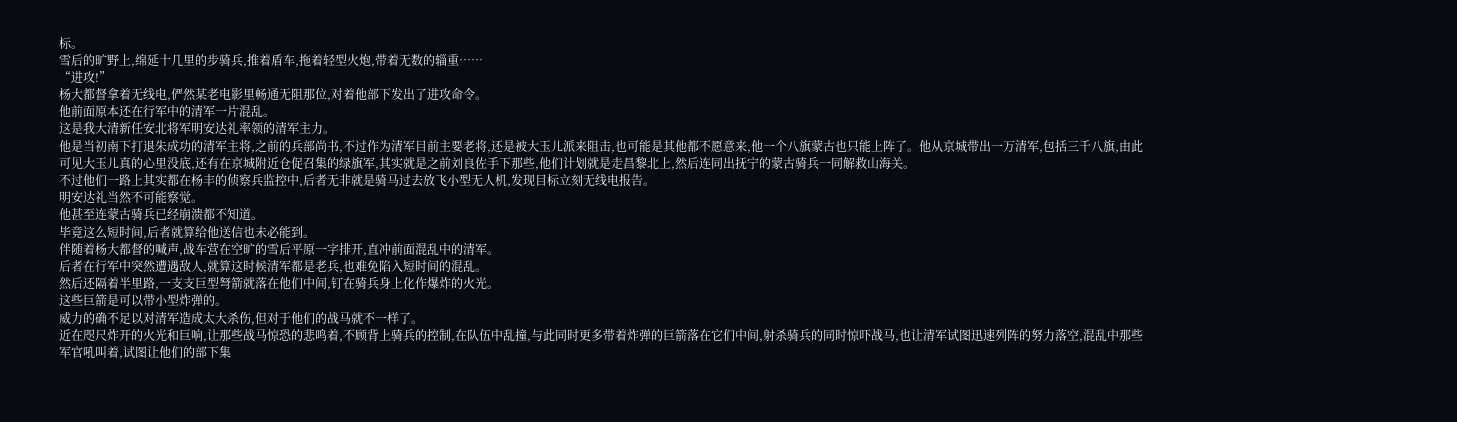标。
雪后的旷野上,绵延十几里的步骑兵,推着盾车,拖着轻型火炮,带着无数的辎重……
“进攻!”
杨大都督拿着无线电,俨然某老电影里畅通无阻那位,对着他部下发出了进攻命令。
他前面原本还在行军中的清军一片混乱。
这是我大清新任安北将军明安达礼率领的清军主力。
他是当初南下打退朱成功的清军主将,之前的兵部尚书,不过作为清军目前主要老将,还是被大玉儿派来阻击,也可能是其他都不愿意来,他一个八旗蒙古也只能上阵了。他从京城带出一万清军,包括三千八旗,由此可见大玉儿真的心里没底,还有在京城附近仓促召集的绿旗军,其实就是之前刘良佐手下那些,他们计划就是走昌黎北上,然后连同出抚宁的蒙古骑兵一同解救山海关。
不过他们一路上其实都在杨丰的侦察兵监控中,后者无非就是骑马过去放飞小型无人机,发现目标立刻无线电报告。
明安达礼当然不可能察觉。
他甚至连蒙古骑兵已经崩溃都不知道。
毕竟这么短时间,后者就算给他送信也未必能到。
伴随着杨大都督的喊声,战车营在空旷的雪后平原一字排开,直冲前面混乱中的清军。
后者在行军中突然遭遇敌人,就算这时候清军都是老兵,也难免陷入短时间的混乱。
然后还隔着半里路,一支支巨型弩箭就落在他们中间,钉在骑兵身上化作爆炸的火光。
这些巨箭是可以带小型炸弹的。
威力的确不足以对清军造成太大杀伤,但对于他们的战马就不一样了。
近在咫尺炸开的火光和巨响,让那些战马惊恐的悲鸣着,不顾背上骑兵的控制,在队伍中乱撞,与此同时更多带着炸弹的巨箭落在它们中间,射杀骑兵的同时惊吓战马,也让清军试图迅速列阵的努力落空,混乱中那些军官吼叫着,试图让他们的部下集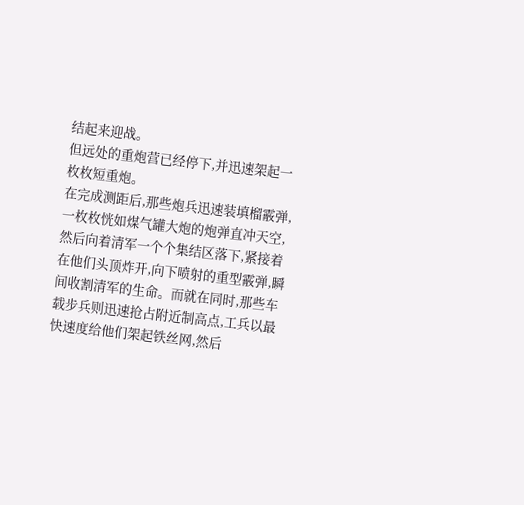结起来迎战。
但远处的重炮营已经停下,并迅速架起一枚枚短重炮。
在完成测距后,那些炮兵迅速装填榴霰弹,一枚枚恍如煤气罐大炮的炮弹直冲天空,然后向着清军一个个集结区落下,紧接着在他们头顶炸开,向下喷射的重型霰弹,瞬间收割清军的生命。而就在同时,那些车载步兵则迅速抢占附近制高点,工兵以最快速度给他们架起铁丝网,然后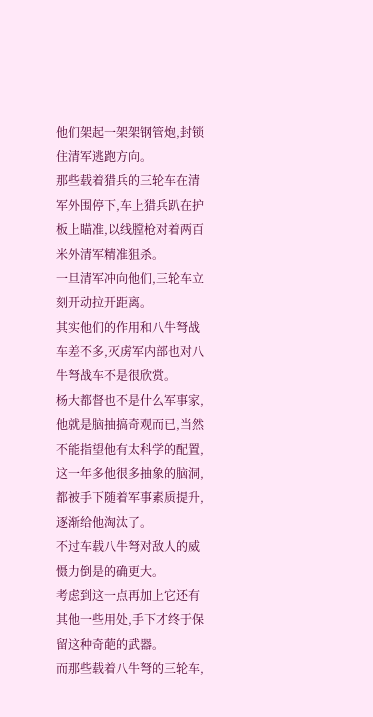他们架起一架架钢管炮,封锁住清军逃跑方向。
那些载着猎兵的三轮车在清军外围停下,车上猎兵趴在护板上瞄准,以线膛枪对着两百米外清军精准狙杀。
一旦清军冲向他们,三轮车立刻开动拉开距离。
其实他们的作用和八牛弩战车差不多,灭虏军内部也对八牛弩战车不是很欣赏。
杨大都督也不是什么军事家,他就是脑抽搞奇观而已,当然不能指望他有太科学的配置,这一年多他很多抽象的脑洞,都被手下随着军事素质提升,逐渐给他淘汰了。
不过车载八牛弩对敌人的威慑力倒是的确更大。
考虑到这一点再加上它还有其他一些用处,手下才终于保留这种奇葩的武器。
而那些载着八牛弩的三轮车,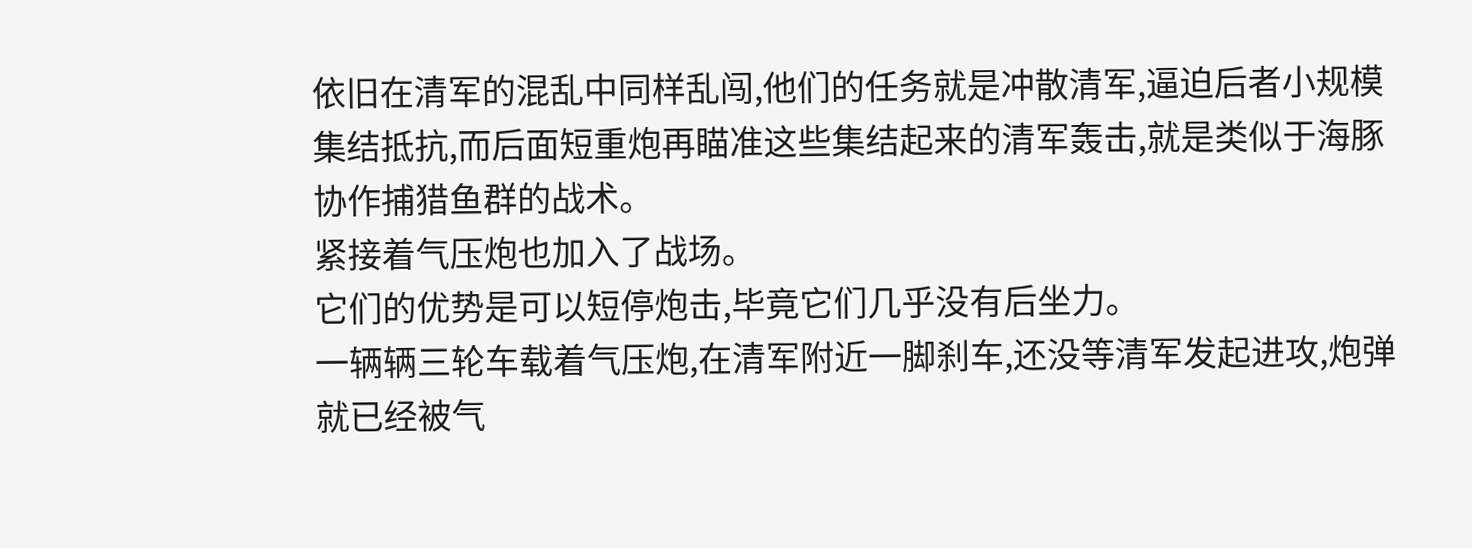依旧在清军的混乱中同样乱闯,他们的任务就是冲散清军,逼迫后者小规模集结抵抗,而后面短重炮再瞄准这些集结起来的清军轰击,就是类似于海豚协作捕猎鱼群的战术。
紧接着气压炮也加入了战场。
它们的优势是可以短停炮击,毕竟它们几乎没有后坐力。
一辆辆三轮车载着气压炮,在清军附近一脚刹车,还没等清军发起进攻,炮弹就已经被气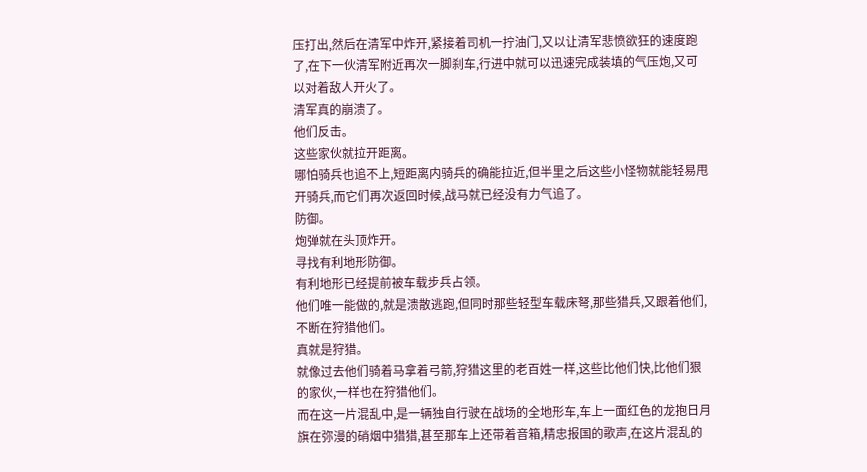压打出,然后在清军中炸开,紧接着司机一拧油门,又以让清军悲愤欲狂的速度跑了,在下一伙清军附近再次一脚刹车,行进中就可以迅速完成装填的气压炮,又可以对着敌人开火了。
清军真的崩溃了。
他们反击。
这些家伙就拉开距离。
哪怕骑兵也追不上,短距离内骑兵的确能拉近,但半里之后这些小怪物就能轻易甩开骑兵,而它们再次返回时候,战马就已经没有力气追了。
防御。
炮弹就在头顶炸开。
寻找有利地形防御。
有利地形已经提前被车载步兵占领。
他们唯一能做的,就是溃散逃跑,但同时那些轻型车载床弩,那些猎兵,又跟着他们,不断在狩猎他们。
真就是狩猎。
就像过去他们骑着马拿着弓箭,狩猎这里的老百姓一样,这些比他们快,比他们狠的家伙,一样也在狩猎他们。
而在这一片混乱中,是一辆独自行驶在战场的全地形车,车上一面红色的龙抱日月旗在弥漫的硝烟中猎猎,甚至那车上还带着音箱,精忠报国的歌声,在这片混乱的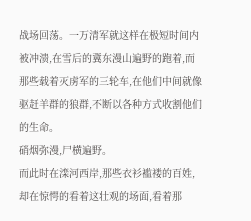战场回荡。一万清军就这样在极短时间内被冲溃,在雪后的冀东漫山遍野的跑着,而那些载着灭虏军的三轮车,在他们中间就像驱赶羊群的狼群,不断以各种方式收割他们的生命。
硝烟弥漫,尸横遍野。
而此时在滦河西岸,那些衣衫褴褛的百姓,却在惊愕的看着这壮观的场面,看着那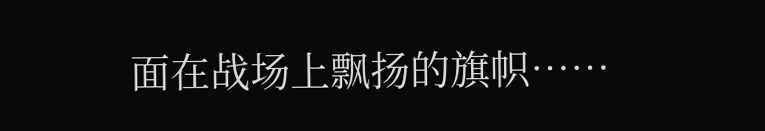面在战场上飘扬的旗帜……